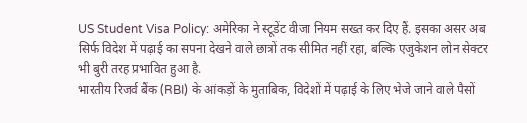US Student Visa Policy: अमेरिका ने स्टूडेंट वीजा नियम सख्त कर दिए हैं. इसका असर अब सिर्फ विदेश में पढ़ाई का सपना देखने वाले छात्रों तक सीमित नहीं रहा, बल्कि एजुकेशन लोन सेक्टर भी बुरी तरह प्रभावित हुआ है.
भारतीय रिजर्व बैंक (RBI) के आंकड़ों के मुताबिक, विदेशों में पढ़ाई के लिए भेजे जाने वाले पैसों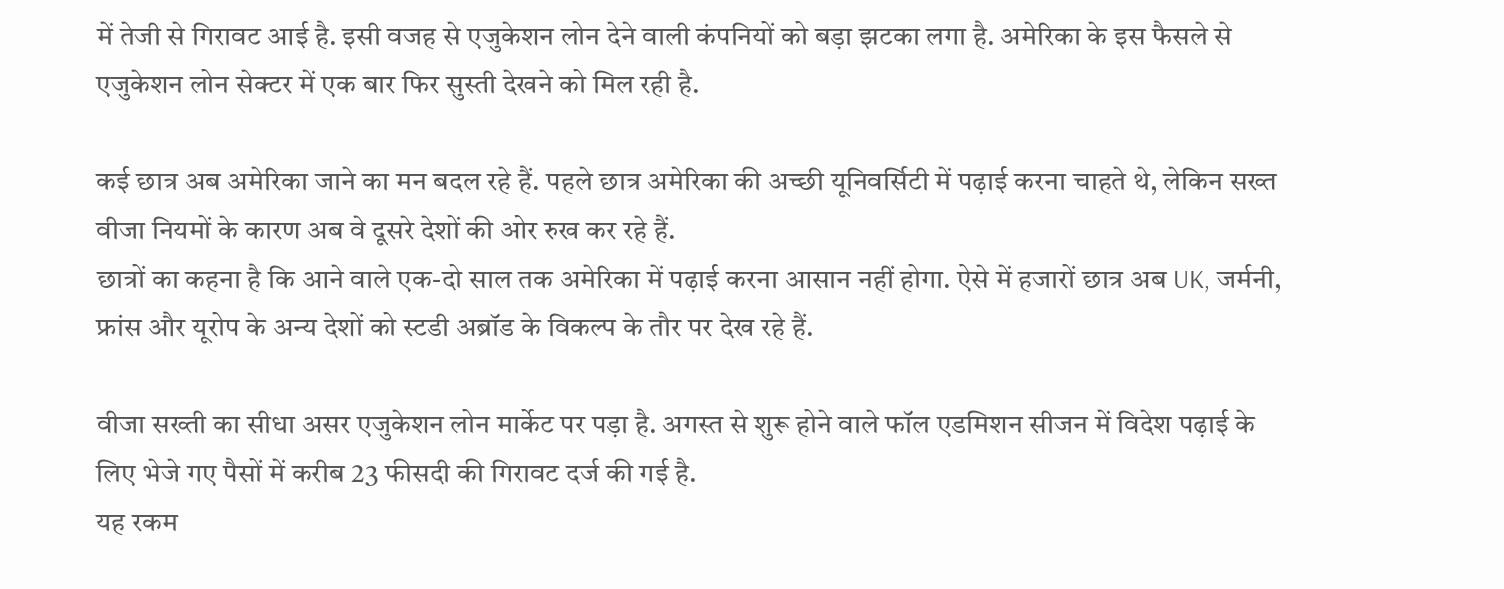में तेजी से गिरावट आई है. इसी वजह से एजुकेशन लोन देने वाली कंपनियों को बड़ा झटका लगा है. अमेरिका के इस फैसले से एजुकेशन लोन सेक्टर में एक बार फिर सुस्ती देखने को मिल रही है.

कई छात्र अब अमेरिका जाने का मन बदल रहे हैं. पहले छात्र अमेरिका की अच्छी यूनिवर्सिटी में पढ़ाई करना चाहते थे, लेकिन सख्त वीजा नियमों के कारण अब वे दूसरे देशों की ओर रुख कर रहे हैं.
छात्रों का कहना है कि आने वाले एक-दो साल तक अमेरिका में पढ़ाई करना आसान नहीं होगा. ऐसे में हजारों छात्र अब UK, जर्मनी, फ्रांस और यूरोप के अन्य देशों को स्टडी अब्रॉड के विकल्प के तौर पर देख रहे हैं.

वीजा सख्ती का सीधा असर एजुकेशन लोन मार्केट पर पड़ा है. अगस्त से शुरू होने वाले फॉल एडमिशन सीजन में विदेश पढ़ाई के लिए भेजे गए पैसों में करीब 23 फीसदी की गिरावट दर्ज की गई है.
यह रकम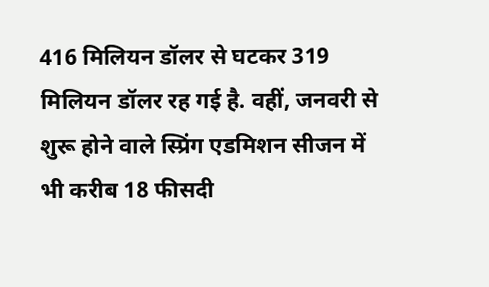416 मिलियन डॉलर से घटकर 319 मिलियन डॉलर रह गई है. वहीं, जनवरी से शुरू होने वाले स्प्रिंग एडमिशन सीजन में भी करीब 18 फीसदी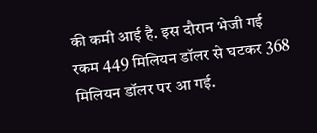की कमी आई है. इस दौरान भेजी गई रकम 449 मिलियन डॉलर से घटकर 368 मिलियन डॉलर पर आ गई.